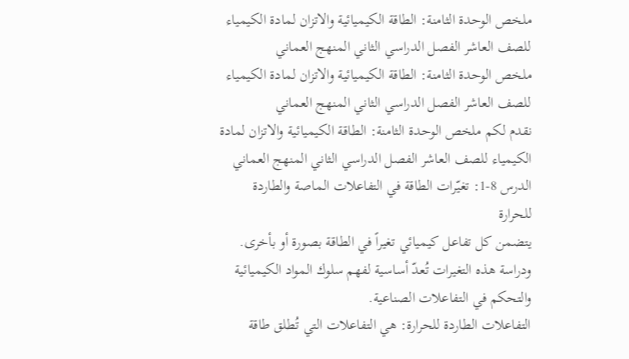ملخص الوحدة الثامنة: الطاقة الكيميائية والاتزان لمادة الكيمياء للصف العاشر الفصل الدراسي الثاني المنهج العماني
ملخص الوحدة الثامنة: الطاقة الكيميائية والاتزان لمادة الكيمياء للصف العاشر الفصل الدراسي الثاني المنهج العماني
نقدم لكم ملخص الوحدة الثامنة: الطاقة الكيميائية والاتزان لمادة الكيمياء للصف العاشر الفصل الدراسي الثاني المنهج العماني
الدرس 8-1: تغيّرات الطاقة في التفاعلات الماصة والطاردة للحرارة
يتضمن كل تفاعل كيميائي تغيراً في الطاقة بصورة أو بأخرى. ودراسة هذه التغيرات تُعدّ أساسية لفهم سلوك المواد الكيميائية والتحكم في التفاعلات الصناعية.
التفاعلات الطاردة للحرارة: هي التفاعلات التي تُطلق طاقة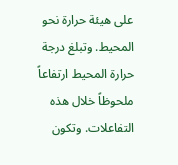على هيئة حرارة نحو المحيط. وتبلغ درجة حرارة المحيط ارتفاعاً ملحوظاً خلال هذه التفاعلات. وتكون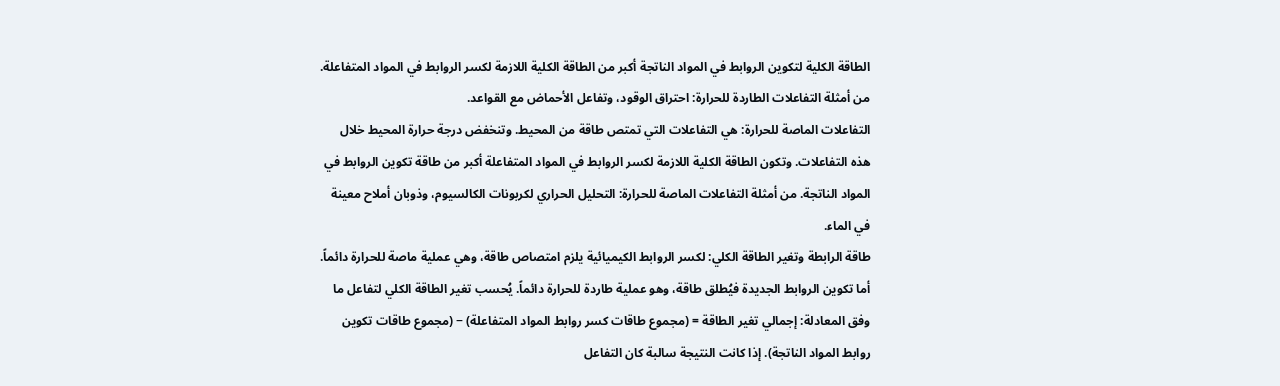الطاقة الكلية لتكوين الروابط في المواد الناتجة أكبر من الطاقة الكلية اللازمة لكسر الروابط في المواد المتفاعلة. من أمثلة التفاعلات الطاردة للحرارة: احتراق الوقود، وتفاعل الأحماض مع القواعد.
التفاعلات الماصة للحرارة: هي التفاعلات التي تمتص طاقة من المحيط. وتنخفض درجة حرارة المحيط خلال هذه التفاعلات. وتكون الطاقة الكلية اللازمة لكسر الروابط في المواد المتفاعلة أكبر من طاقة تكوين الروابط في المواد الناتجة. من أمثلة التفاعلات الماصة للحرارة: التحليل الحراري لكربونات الكالسيوم، وذوبان أملاح معينة في الماء.
طاقة الرابطة وتغير الطاقة الكلي: لكسر الروابط الكيميائية يلزم امتصاص طاقة، وهي عملية ماصة للحرارة دائماً. أما تكوين الروابط الجديدة فيُطلق طاقة، وهو عملية طاردة للحرارة دائماً. يُحسب تغير الطاقة الكلي لتفاعل ما وفق المعادلة: إجمالي تغير الطاقة = (مجموع طاقات كسر روابط المواد المتفاعلة) − (مجموع طاقات تكوين روابط المواد الناتجة). إذا كانت النتيجة سالبة كان التفاعل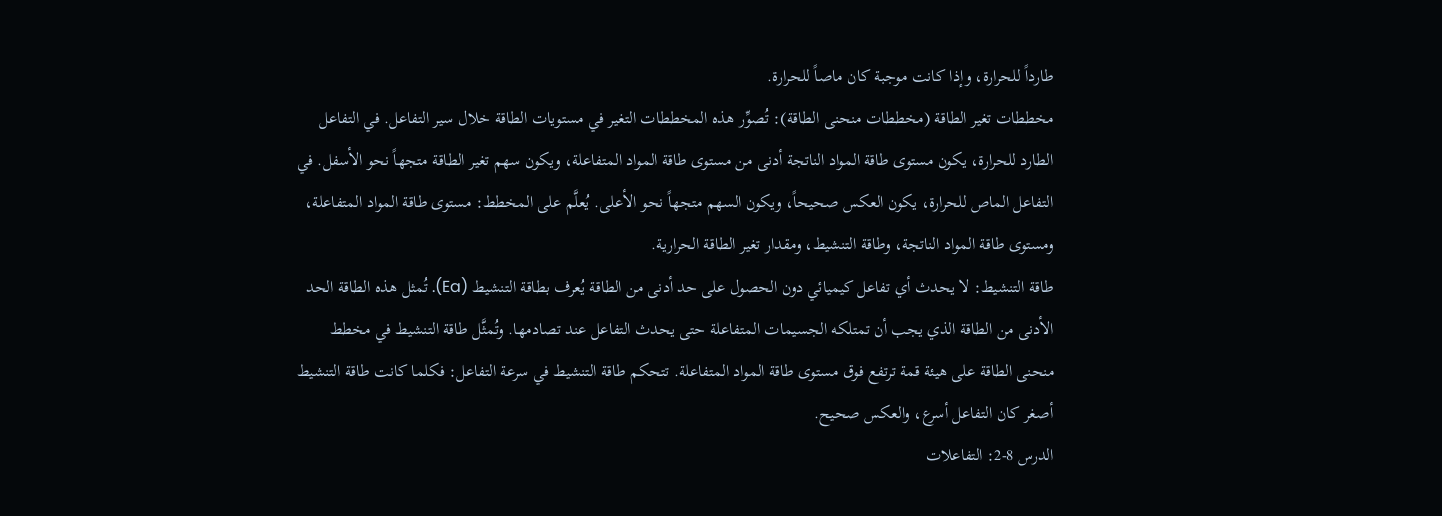طارداً للحرارة، وإذا كانت موجبة كان ماصاً للحرارة.
مخططات تغير الطاقة (مخططات منحنى الطاقة): تُصوِّر هذه المخططات التغير في مستويات الطاقة خلال سير التفاعل. في التفاعل الطارد للحرارة، يكون مستوى طاقة المواد الناتجة أدنى من مستوى طاقة المواد المتفاعلة، ويكون سهم تغير الطاقة متجهاً نحو الأسفل. في التفاعل الماص للحرارة، يكون العكس صحيحاً، ويكون السهم متجهاً نحو الأعلى. يُعلَّم على المخطط: مستوى طاقة المواد المتفاعلة، ومستوى طاقة المواد الناتجة، وطاقة التنشيط، ومقدار تغير الطاقة الحرارية.
طاقة التنشيط: لا يحدث أي تفاعل كيميائي دون الحصول على حد أدنى من الطاقة يُعرف بطاقة التنشيط (Ea). تُمثل هذه الطاقة الحد الأدنى من الطاقة الذي يجب أن تمتلكه الجسيمات المتفاعلة حتى يحدث التفاعل عند تصادمها. وتُمثَّل طاقة التنشيط في مخطط منحنى الطاقة على هيئة قمة ترتفع فوق مستوى طاقة المواد المتفاعلة. تتحكم طاقة التنشيط في سرعة التفاعل: فكلما كانت طاقة التنشيط أصغر كان التفاعل أسرع، والعكس صحيح.
الدرس 8-2: التفاعلات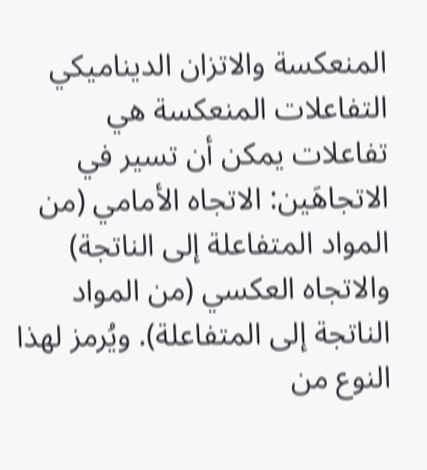المنعكسة والاتزان الديناميكي
التفاعلات المنعكسة هي تفاعلات يمكن أن تسير في الاتجاهَين: الاتجاه الأمامي (من المواد المتفاعلة إلى الناتجة) والاتجاه العكسي (من المواد الناتجة إلى المتفاعلة). ويُرمز لهذا النوع من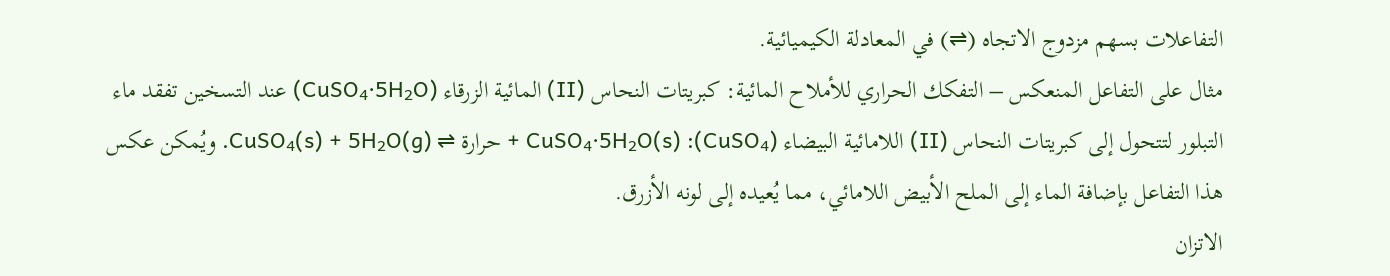التفاعلات بسهم مزدوج الاتجاه (⇌) في المعادلة الكيميائية.
مثال على التفاعل المنعكس – التفكك الحراري للأملاح المائية: كبريتات النحاس (II) المائية الزرقاء (CuSO₄·5H₂O) عند التسخين تفقد ماء التبلور لتتحول إلى كبريتات النحاس (II) اللامائية البيضاء (CuSO₄): CuSO₄·5H₂O(s) + حرارة ⇌ CuSO₄(s) + 5H₂O(g). ويُمكن عكس هذا التفاعل بإضافة الماء إلى الملح الأبيض اللامائي، مما يُعيده إلى لونه الأزرق.
الاتزان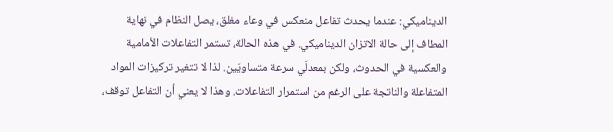الديناميكي: عندما يحدث تفاعل منعكس في وعاء مغلق، يصل النظام في نهاية المطاف إلى حالة الاتزان الديناميكي. في هذه الحالة، تستمر التفاعلات الأمامية والعكسية في الحدوث، ولكن بمعدلَي سرعة متساويَين. لذا لا تتغير تركيزات المواد المتفاعلة والناتجة على الرغم من استمرار التفاعلات. وهذا لا يعني أن التفاعل توقف،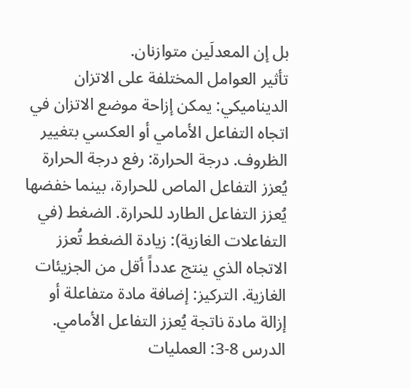بل إن المعدلَين متوازنان.
تأثير العوامل المختلفة على الاتزان الديناميكي: يمكن إزاحة موضع الاتزان في اتجاه التفاعل الأمامي أو العكسي بتغيير الظروف. درجة الحرارة: رفع درجة الحرارة يُعزز التفاعل الماص للحرارة، بينما خفضها يُعزز التفاعل الطارد للحرارة. الضغط (في التفاعلات الغازية): زيادة الضغط تُعزز الاتجاه الذي ينتج عدداً أقل من الجزيئات الغازية. التركيز: إضافة مادة متفاعلة أو إزالة مادة ناتجة يُعزز التفاعل الأمامي.
الدرس 8-3: العمليات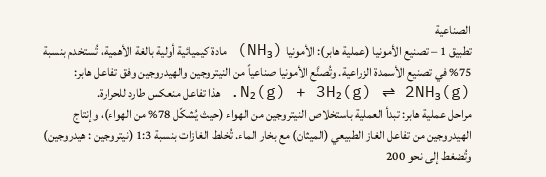الصناعية
تطبيق 1 – تصنيع الأمونيا (عملية هابر): الأمونيا (NH₃) مادة كيميائية أولية بالغة الأهمية، تُستخدم بنسبة 75% في تصنيع الأسمدة الزراعية. وتُصنَّع الأمونيا صناعياً من النيتروجين والهيدروجين وفق تفاعل هابر: N₂(g) + 3H₂(g) ⇌ 2NH₃(g). هذا تفاعل منعكس طارد للحرارة.
مراحل عملية هابر: تبدأ العملية باستخلاص النيتروجين من الهواء (حيث يُشكّل 78% من الهواء)، وإنتاج الهيدروجين من تفاعل الغاز الطبيعي (الميثان) مع بخار الماء. تُخلط الغازات بنسبة 1:3 (نيتروجين : هيدروجين) وتُضغط إلى نحو 200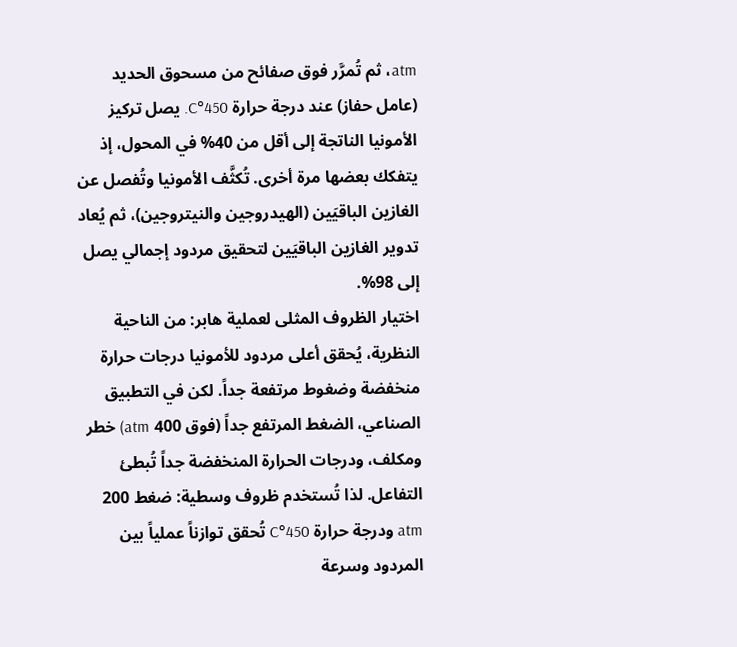atm، ثم تُمرَّر فوق صفائح من مسحوق الحديد (عامل حفاز) عند درجة حرارة 450°C. يصل تركيز الأمونيا الناتجة إلى أقل من 40% في المحول، إذ يتفكك بعضها مرة أخرى. تُكثَّف الأمونيا وتُفصل عن الغازين الباقيَين (الهيدروجين والنيتروجين)، ثم يُعاد تدوير الغازين الباقيَين لتحقيق مردود إجمالي يصل إلى 98%.
اختيار الظروف المثلى لعملية هابر: من الناحية النظرية، يُحقق أعلى مردود للأمونيا درجات حرارة منخفضة وضغوط مرتفعة جداً. لكن في التطبيق الصناعي، الضغط المرتفع جداً (فوق 400 atm) خطر ومكلف، ودرجات الحرارة المنخفضة جداً تُبطئ التفاعل. لذا تُستخدم ظروف وسطية: ضغط 200 atm ودرجة حرارة 450°C تُحقق توازناً عملياً بين المردود وسرعة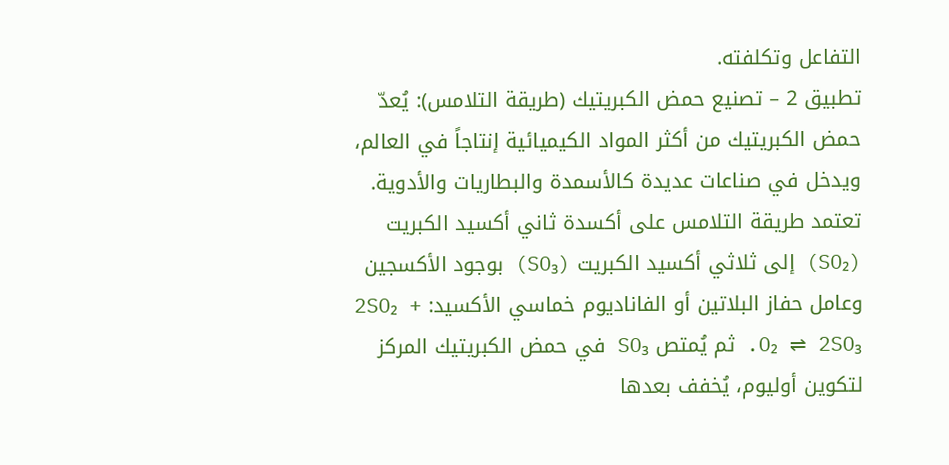التفاعل وتكلفته.
تطبيق 2 – تصنيع حمض الكبريتيك (طريقة التلامس): يُعدّ حمض الكبريتيك من أكثر المواد الكيميائية إنتاجاً في العالم، ويدخل في صناعات عديدة كالأسمدة والبطاريات والأدوية. تعتمد طريقة التلامس على أكسدة ثاني أكسيد الكبريت (SO₂) إلى ثلاثي أكسيد الكبريت (SO₃) بوجود الأكسجين وعامل حفاز البلاتين أو الفاناديوم خماسي الأكسيد: 2SO₂ + O₂ ⇌ 2SO₃. ثم يُمتص SO₃ في حمض الكبريتيك المركز لتكوين أوليوم، يُخفف بعدها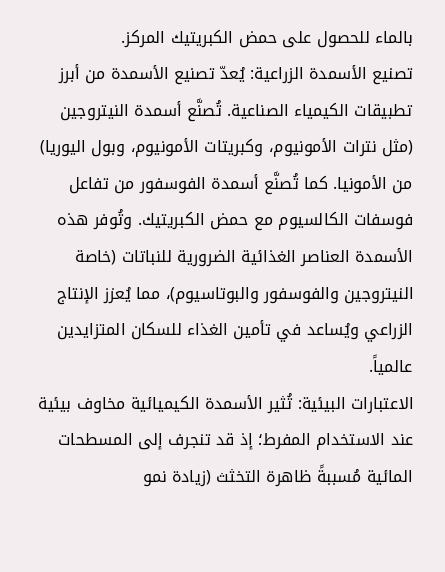بالماء للحصول على حمض الكبريتيك المركز.
تصنيع الأسمدة الزراعية: يُعدّ تصنيع الأسمدة من أبرز تطبيقات الكيمياء الصناعية. تُصنَّع أسمدة النيتروجين (مثل نترات الأمونيوم، وكبريتات الأمونيوم، وبول اليوريا) من الأمونيا. كما تُصنَّع أسمدة الفوسفور من تفاعل فوسفات الكالسيوم مع حمض الكبريتيك. وتُوفر هذه الأسمدة العناصر الغذائية الضرورية للنباتات (خاصة النيتروجين والفوسفور والبوتاسيوم)، مما يُعزز الإنتاج الزراعي ويُساعد في تأمين الغذاء للسكان المتزايدين عالمياً.
الاعتبارات البيئية: تُثير الأسمدة الكيميائية مخاوف بيئية عند الاستخدام المفرط؛ إذ قد تنجرف إلى المسطحات المائية مُسببةً ظاهرة التخثث (زيادة نمو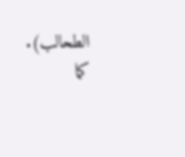الطحالب). كما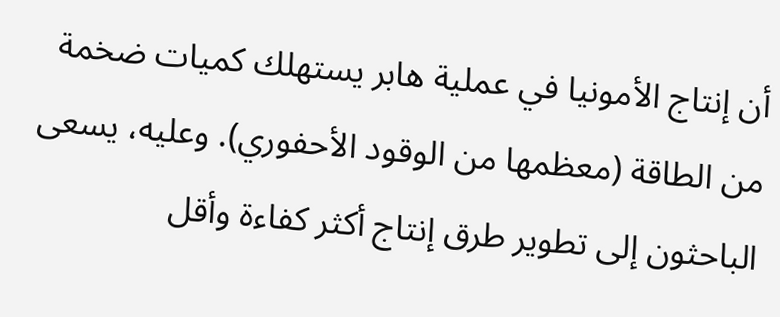أن إنتاج الأمونيا في عملية هابر يستهلك كميات ضخمة من الطاقة (معظمها من الوقود الأحفوري). وعليه، يسعى الباحثون إلى تطوير طرق إنتاج أكثر كفاءة وأقل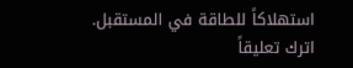استهلاكاً للطاقة في المستقبل.
اترك تعليقاً